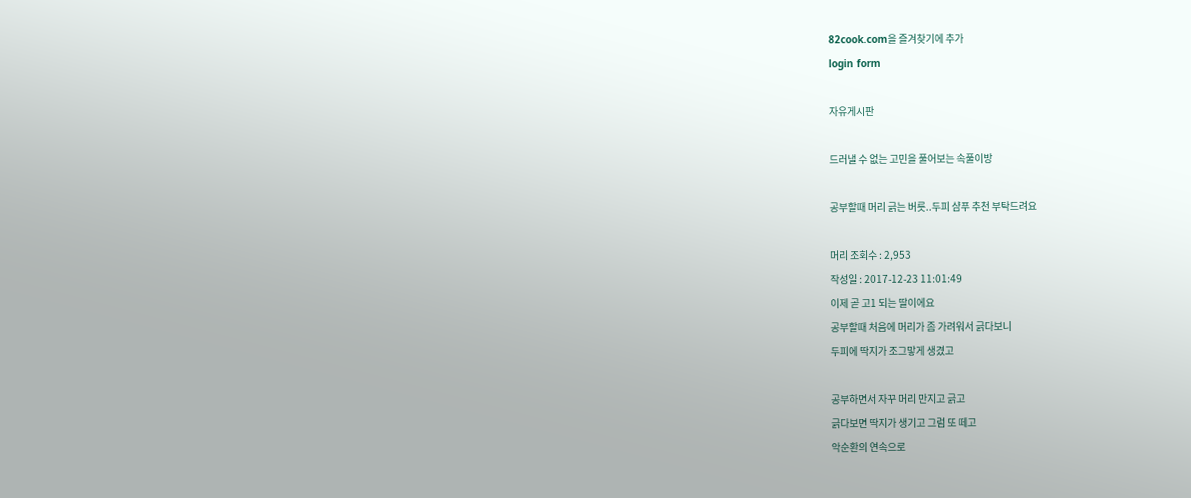82cook.com을 즐겨찾기에 추가
login form

자유게시판

드러낼 수 없는 고민을 풀어보는 속풀이방

공부할때 머리 긁는 버릇..두피 샴푸 추천 부탁드려요

머리 조회수 : 2,953
작성일 : 2017-12-23 11:01:49
이제 곧 고1 되는 딸이에요
공부할때 처음에 머리가 좀 가려워서 긁다보니
두피에 딱지가 조그맣게 생겼고

공부하면서 자꾸 머리 만지고 긁고
긁다보면 딱지가 생기고 그럼 또 떼고
악순환의 연속으로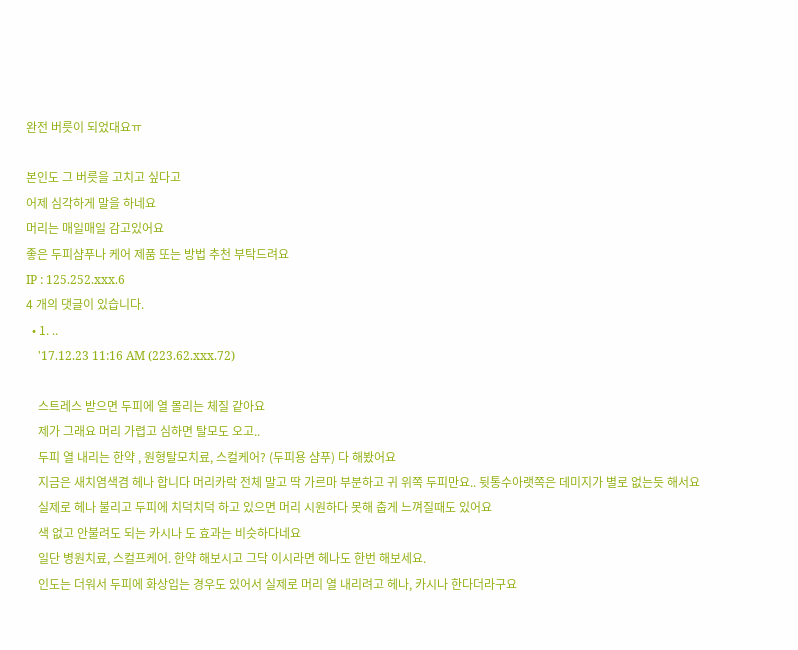완전 버릇이 되었대요ㅠ

본인도 그 버릇을 고치고 싶다고
어제 심각하게 말을 하네요
머리는 매일매일 감고있어요
좋은 두피샴푸나 케어 제품 또는 방법 추천 부탁드려요
IP : 125.252.xxx.6
4 개의 댓글이 있습니다.
  • 1. ..
    '17.12.23 11:16 AM (223.62.xxx.72)

    스트레스 받으면 두피에 열 몰리는 체질 같아요
    제가 그래요 머리 가렵고 심하면 탈모도 오고..
    두피 열 내리는 한약 , 원형탈모치료, 스컬케어? (두피용 샴푸) 다 해봤어요
    지금은 새치염색겸 헤나 합니다 머리카락 전체 말고 딱 가르마 부분하고 귀 위쪽 두피만요.. 뒷통수아랫쪽은 데미지가 별로 없는듯 해서요
    실제로 헤나 불리고 두피에 치덕치덕 하고 있으면 머리 시원하다 못해 춥게 느껴질때도 있어요
    색 없고 안불려도 되는 카시나 도 효과는 비슷하다네요
    일단 병원치료, 스컬프케어. 한약 해보시고 그닥 이시라면 헤나도 한번 해보세요.
    인도는 더워서 두피에 화상입는 경우도 있어서 실제로 머리 열 내리려고 헤나, 카시나 한다더라구요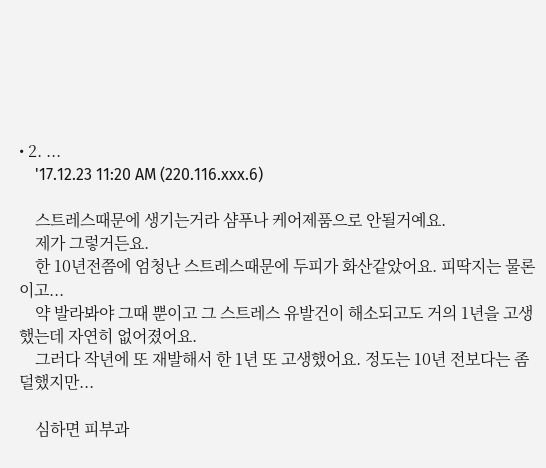• 2. ...
    '17.12.23 11:20 AM (220.116.xxx.6)

    스트레스때문에 생기는거라 샴푸나 케어제품으로 안될거예요.
    제가 그렇거든요.
    한 10년전쯤에 엄청난 스트레스때문에 두피가 화산같았어요. 피딱지는 물론이고...
    약 발라봐야 그때 뿐이고 그 스트레스 유발건이 해소되고도 거의 1년을 고생했는데 자연히 없어졌어요.
    그러다 작년에 또 재발해서 한 1년 또 고생했어요. 정도는 10년 전보다는 좀 덜했지만...

    심하면 피부과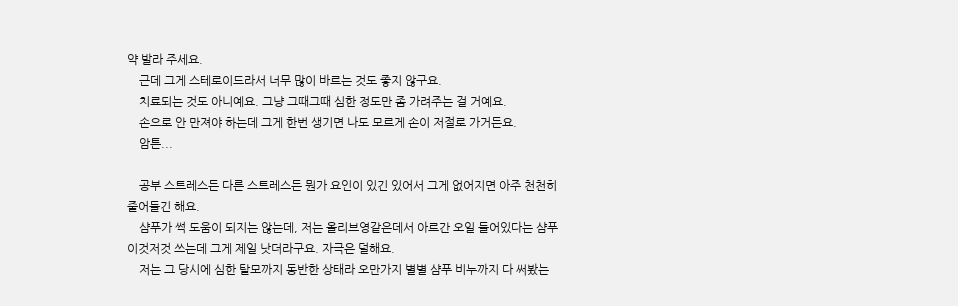약 발라 주세요.
    근데 그게 스테로이드라서 너무 많이 바르는 것도 좋지 않구요.
    치료되는 것도 아니예요. 그냥 그때그때 심한 정도만 좀 가려주는 걸 거예요.
    손으로 안 만져야 하는데 그게 한번 생기면 나도 모르게 손이 저절로 가거든요.
    암튼...

    공부 스트레스든 다른 스트레스든 뭔가 요인이 있긴 있어서 그게 없어지면 아주 천천히 줄어들긴 해요.
    샴푸가 썩 도움이 되지는 않는데, 저는 올리브영같은데서 아르간 오일 들어있다는 샴푸 이것저것 쓰는데 그게 제일 낫더라구요. 자극은 덜해요.
    저는 그 당시에 심한 탈모까지 동반한 상태라 오만가지 별별 샴푸 비누까지 다 써봤는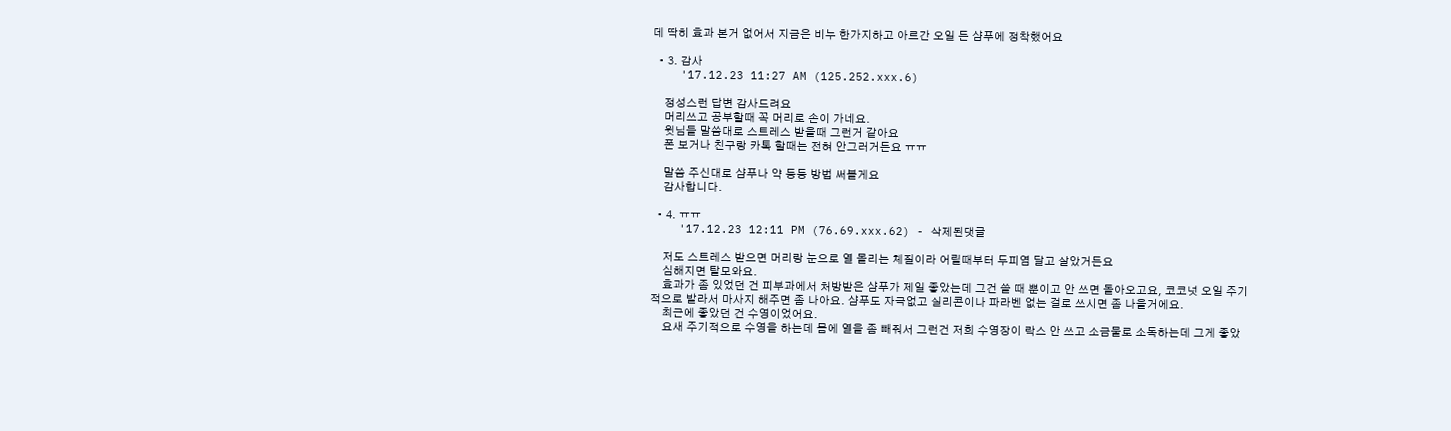데 딱히 효과 본거 없어서 지금은 비누 한가지하고 아르간 오일 든 샴푸에 정착했어요

  • 3. 감사
    '17.12.23 11:27 AM (125.252.xxx.6)

    정성스런 답변 감사드려요
    머리쓰고 공부할때 꼭 머리로 손이 가네요.
    윗님들 말씀대로 스트레스 받을때 그런거 같아요
    폰 보거나 친구랑 카톡 할때는 전혀 안그러거든요 ㅠㅠ

    말씀 주신대로 샴푸나 약 등등 방법 써볼게요
    감사합니다.

  • 4. ㅠㅠ
    '17.12.23 12:11 PM (76.69.xxx.62) - 삭제된댓글

    저도 스트레스 받으면 머리랑 눈으로 열 몰리는 체질이라 어릴때부터 두피염 달고 살았거든요
    심해지면 탈모와요.
    효과가 좀 있었던 건 피부과에서 처방받은 샴푸가 제일 좋았는데 그건 쓸 때 뿐이고 안 쓰면 돌아오고요, 코코넛 오일 주기적으로 발라서 마사지 해주면 좀 나아요. 샴푸도 자극없고 실리콘이나 파라벤 없는 걸로 쓰시면 좀 나을거에요.
    최근에 좋았던 건 수영이었어요.
    요새 주기적으로 수영을 하는데 몸에 열을 좀 빼줘서 그런건 저희 수영장이 락스 안 쓰고 소금물로 소독하는데 그게 좋았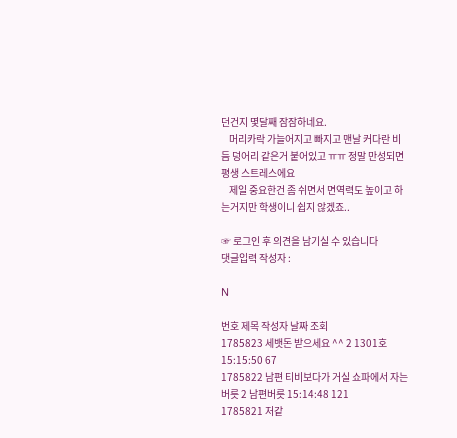던건지 몇달째 잠잠하네요.
    머리카락 가늘어지고 빠지고 맨날 커다란 비듬 덩어리 같은거 붙어있고 ㅠㅠ 정말 만성되면 평생 스트레스에요
    제일 중요한건 좀 쉬면서 면역력도 높이고 하는거지만 학생이니 쉽지 않겠죠..

☞ 로그인 후 의견을 남기실 수 있습니다
댓글입력 작성자 :

N

번호 제목 작성자 날짜 조회
1785823 세뱃돈 받으세요 ^^ 2 1301호 15:15:50 67
1785822 남편 티비보다가 거실 쇼파에서 자는 버릇 2 남편버릇 15:14:48 121
1785821 저같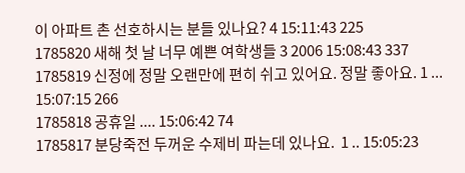이 아파트 촌 선호하시는 분들 있나요? 4 15:11:43 225
1785820 새해 첫 날 너무 예쁜 여학생들 3 2006 15:08:43 337
1785819 신정에 정말 오랜만에 편히 쉬고 있어요. 정말 좋아요. 1 ... 15:07:15 266
1785818 공휴일 .... 15:06:42 74
1785817 분당죽전 두꺼운 수제비 파는데 있나요.  1 .. 15:05:23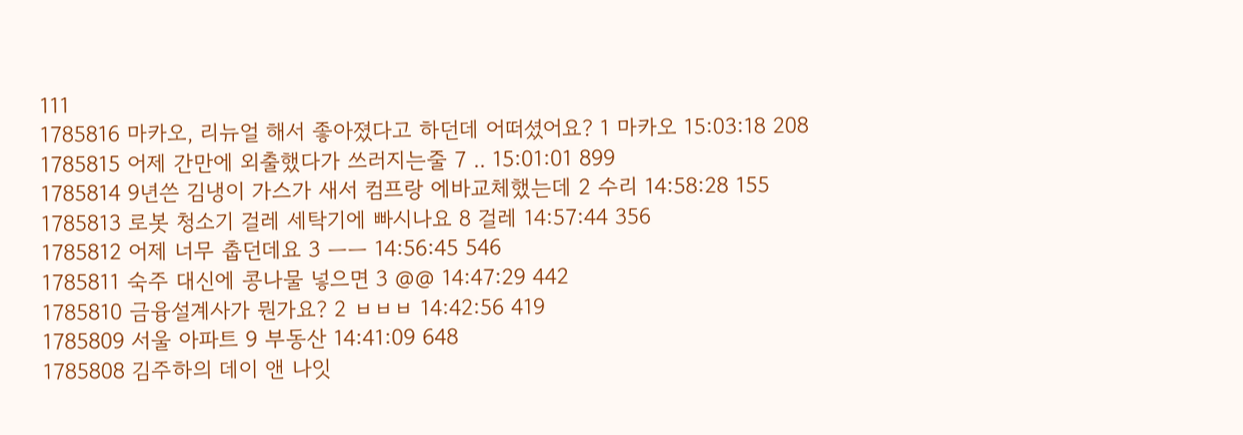111
1785816 마카오, 리뉴얼 해서 좋아졌다고 하던데 어떠셨어요? 1 마카오 15:03:18 208
1785815 어제 간만에 외출했다가 쓰러지는줄 7 .. 15:01:01 899
1785814 9년쓴 김냉이 가스가 새서 컴프랑 에바교체했는데 2 수리 14:58:28 155
1785813 로봇 청소기 걸레 세탁기에 빠시나요 8 걸레 14:57:44 356
1785812 어제 너무 춥던데요 3 ㅡㅡ 14:56:45 546
1785811 숙주 대신에 콩나물 넣으면 3 @@ 14:47:29 442
1785810 금융설계사가 뭔가요? 2 ㅂㅂㅂ 14:42:56 419
1785809 서울 아파트 9 부동산 14:41:09 648
1785808 김주하의 데이 앤 나잇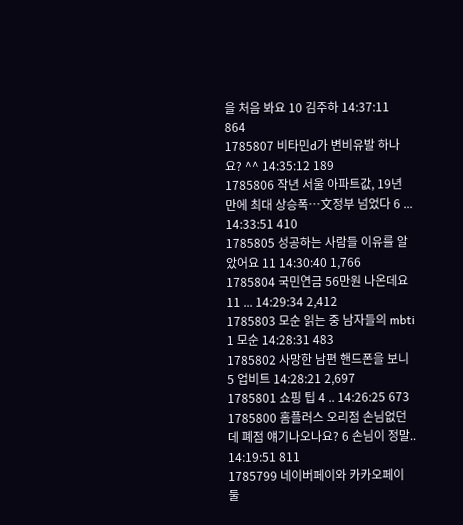을 처음 봐요 10 김주하 14:37:11 864
1785807 비타민d가 변비유발 하나요? ^^ 14:35:12 189
1785806 작년 서울 아파트값, 19년 만에 최대 상승폭…文정부 넘었다 6 ... 14:33:51 410
1785805 성공하는 사람들 이유를 알았어요 11 14:30:40 1,766
1785804 국민연금 56만원 나온데요 11 ... 14:29:34 2,412
1785803 모순 읽는 중 남자들의 mbti 1 모순 14:28:31 483
1785802 사망한 남편 핸드폰을 보니 5 업비트 14:28:21 2,697
1785801 쇼핑 팁 4 .. 14:26:25 673
1785800 홈플러스 오리점 손님없던데 폐점 얘기나오나요? 6 손님이 정말.. 14:19:51 811
1785799 네이버페이와 카카오페이 둘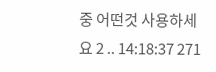중 어떤것 사용하세요 2 .. 14:18:37 271